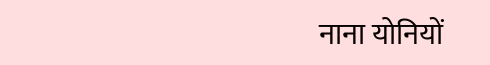नाना योनियों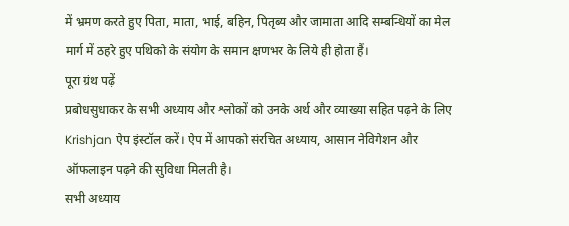में भ्रमण करते हुए पिता, माता, भाई, बहिन, पितृब्य और जामाता आदि सम्बन्धियों का मेल मार्ग में ठहरे हुए पथिको के संयोग के समान क्षणभर के लिये ही होता हैं।
पूरा ग्रंथ पढ़ें
प्रबोधसुधाकर के सभी अध्याय और श्लोकों को उनके अर्थ और व्याख्या सहित पढ़ने के लिए Krishjan ऐप इंस्टॉल करें। ऐप में आपको संरचित अध्याय, आसान नेविगेशन और ऑफलाइन पढ़ने की सुविधा मिलती है।
सभी अध्याय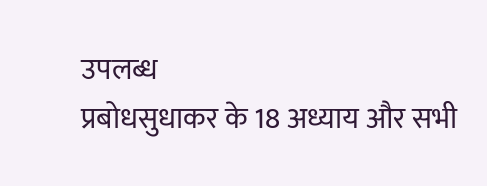उपलब्ध
प्रबोधसुधाकर के 18 अध्याय और सभी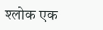श्लोक एक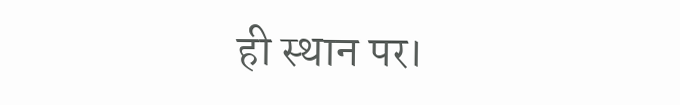ही स्थान पर।